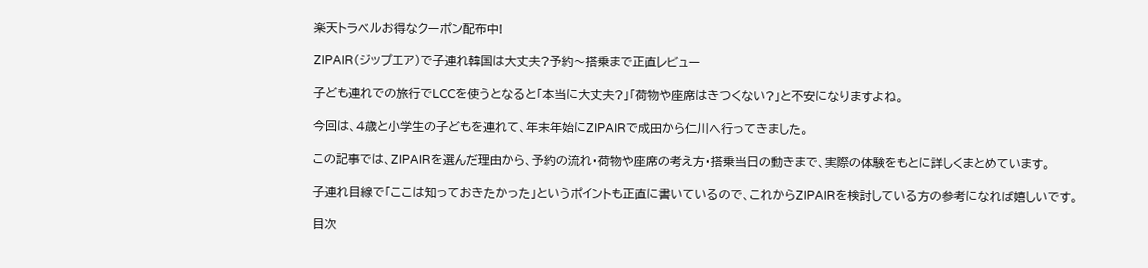楽天トラベルお得なクーポン配布中!

ZIPAIR(ジップエア)で子連れ韓国は大丈夫?予約〜搭乗まで正直レビュー

子ども連れでの旅行でLCCを使うとなると「本当に大丈夫?」「荷物や座席はきつくない?」と不安になりますよね。

今回は、4歳と小学生の子どもを連れて、年末年始にZIPAIRで成田から仁川へ行ってきました。

この記事では、ZIPAIRを選んだ理由から、予約の流れ・荷物や座席の考え方・搭乗当日の動きまで、実際の体験をもとに詳しくまとめています。

子連れ目線で「ここは知っておきたかった」というポイントも正直に書いているので、これからZIPAIRを検討している方の参考になれば嬉しいです。

目次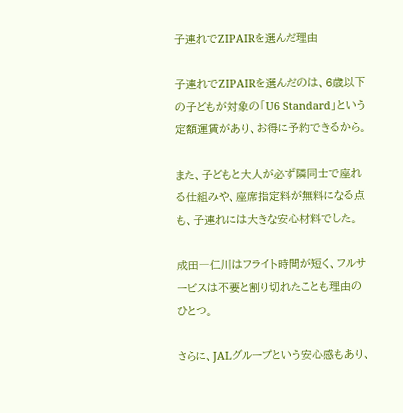子連れでZIPAIRを選んだ理由

子連れでZIPAIRを選んだのは、6歳以下の子どもが対象の「U6 Standard」という定額運賃があり、お得に予約できるから。

また、子どもと大人が必ず隣同士で座れる仕組みや、座席指定料が無料になる点も、子連れには大きな安心材料でした。

成田―仁川はフライト時間が短く、フルサービスは不要と割り切れたことも理由のひとつ。

さらに、JALグループという安心感もあり、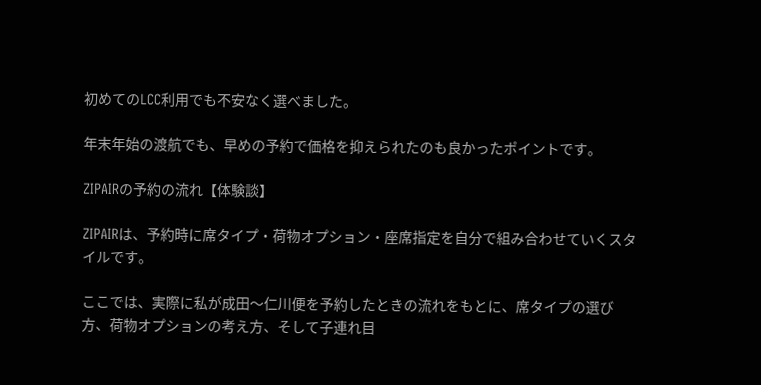初めてのLCC利用でも不安なく選べました。

年末年始の渡航でも、早めの予約で価格を抑えられたのも良かったポイントです。

ZIPAIRの予約の流れ【体験談】

ZIPAIRは、予約時に席タイプ・荷物オプション・座席指定を自分で組み合わせていくスタイルです。

ここでは、実際に私が成田〜仁川便を予約したときの流れをもとに、席タイプの選び方、荷物オプションの考え方、そして子連れ目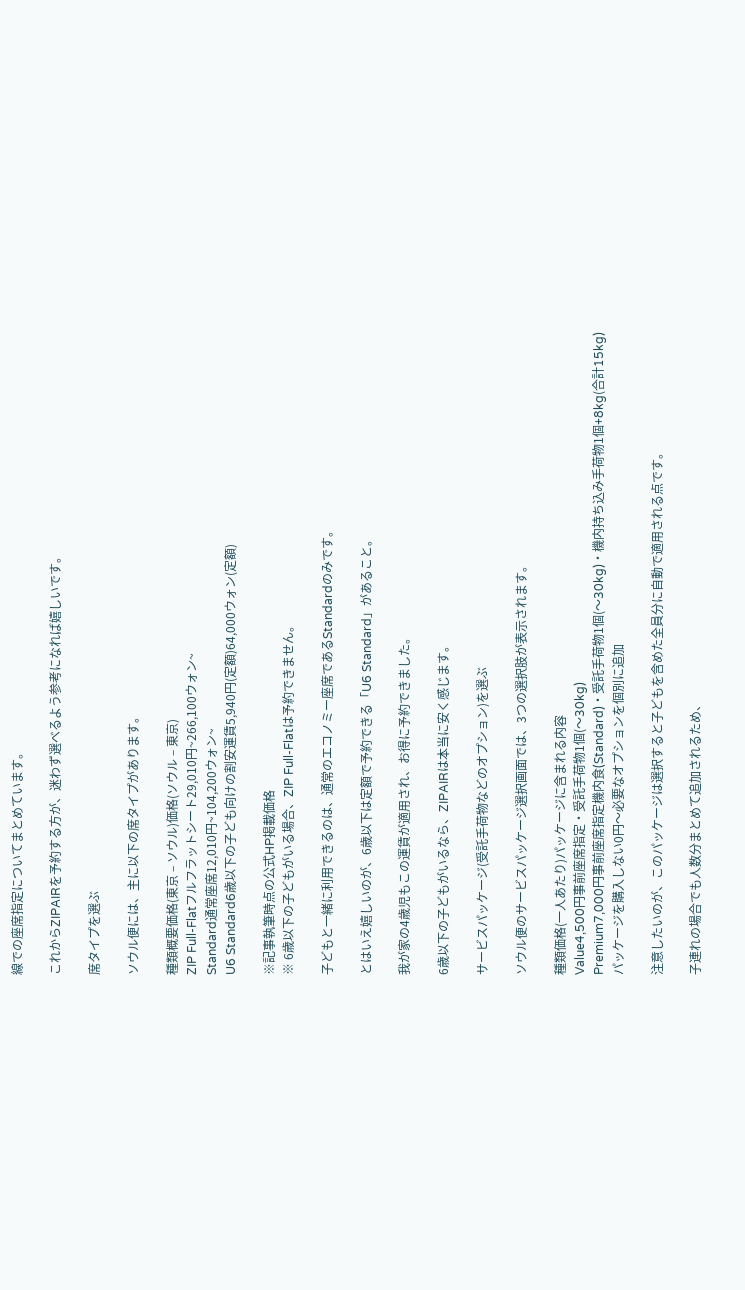線での座席指定についてまとめています。

これからZIPAIRを予約する方が、迷わず選べるよう参考になれば嬉しいです。

席タイプを選ぶ

ソウル便には、主に以下の席タイプがあります。

種類概要価格(東京 – ソウル)価格(ソウル – 東京)
ZIP Full-Flatフルフラットシート29,010円~266,100ウォン~
Standard通常座席12,010円~104,200ウォン~
U6 Standard6歳以下の子ども向けの割安運賃5,940円(定額)64,000ウォン(定額)

※記事執筆時点の公式HP掲載価格
※ 6歳以下の子どもがいる場合、ZIP Full-Flatは予約できません。

子どもと一緒に利用できるのは、通常のエコノミー座席であるStandardのみです。

とはいえ嬉しいのが、6歳以下は定額で予約できる「U6 Standard」があること。

我が家の4歳児もこの運賃が適用され、お得に予約できました。

6歳以下の子どもがいるなら、ZIPAIRは本当に安く感じます。

サービスパッケージ(受託手荷物などのオプション)を選ぶ

ソウル便のサービスパッケージ選択画面では、3つの選択肢が表示されます。

種類価格(一人あたり)パッケージに含まれる内容
Value4,500円事前座席指定・受託手荷物1個(〜30kg)
Premium7,000円事前座席指定機内食(Standard)・受託手荷物1個(〜30kg)・機内持ち込み手荷物1個+8kg(合計15kg)
パッケージを購入しない0円〜必要なオプションを個別に追加

注意したいのが、このパッケージは選択すると子どもを含めた全員分に自動で適用される点です。

子連れの場合でも人数分まとめて追加されるため、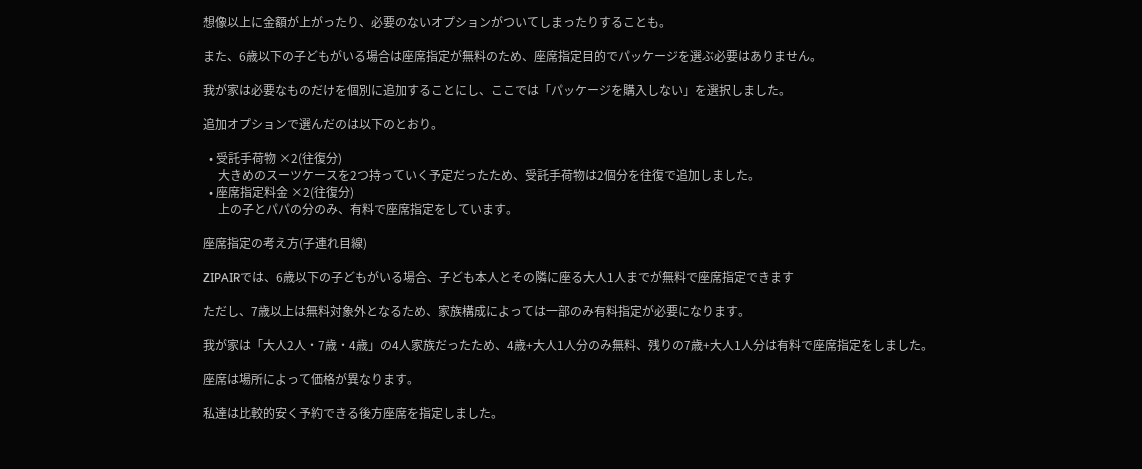想像以上に金額が上がったり、必要のないオプションがついてしまったりすることも。

また、6歳以下の子どもがいる場合は座席指定が無料のため、座席指定目的でパッケージを選ぶ必要はありません。

我が家は必要なものだけを個別に追加することにし、ここでは「パッケージを購入しない」を選択しました。

追加オプションで選んだのは以下のとおり。

  • 受託手荷物 ×2(往復分)
     大きめのスーツケースを2つ持っていく予定だったため、受託手荷物は2個分を往復で追加しました。
  • 座席指定料金 ×2(往復分)
     上の子とパパの分のみ、有料で座席指定をしています。

座席指定の考え方(子連れ目線)

ZIPAIRでは、6歳以下の子どもがいる場合、子ども本人とその隣に座る大人1人までが無料で座席指定できます

ただし、7歳以上は無料対象外となるため、家族構成によっては一部のみ有料指定が必要になります。

我が家は「大人2人・7歳・4歳」の4人家族だったため、4歳+大人1人分のみ無料、残りの7歳+大人1人分は有料で座席指定をしました。

座席は場所によって価格が異なります。

私達は比較的安く予約できる後方座席を指定しました。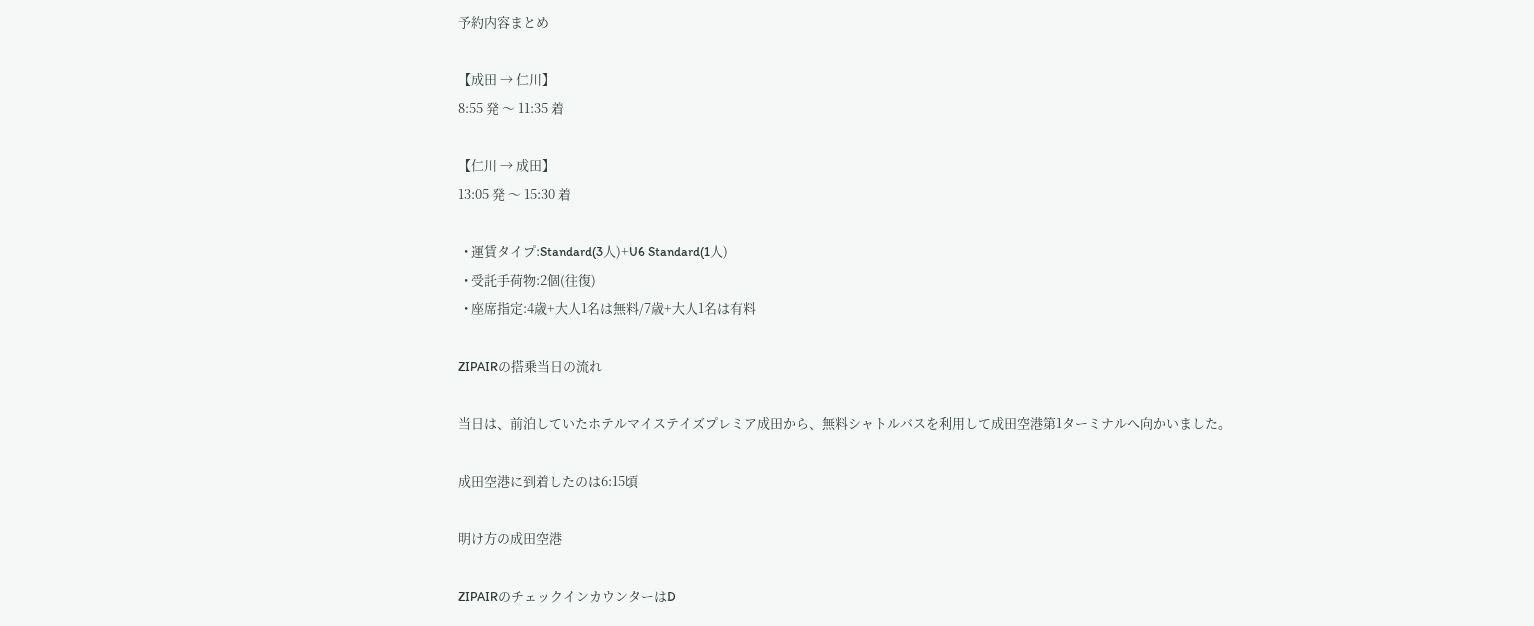予約内容まとめ

【成田 → 仁川】
8:55 発 〜 11:35 着

【仁川 → 成田】
13:05 発 〜 15:30 着

  • 運賃タイプ:Standard(3人)+U6 Standard(1人)
  • 受託手荷物:2個(往復)
  • 座席指定:4歳+大人1名は無料/7歳+大人1名は有料

ZIPAIRの搭乗当日の流れ

当日は、前泊していたホテルマイステイズプレミア成田から、無料シャトルバスを利用して成田空港第1ターミナルへ向かいました。

成田空港に到着したのは6:15頃

明け方の成田空港

ZIPAIRのチェックインカウンターはD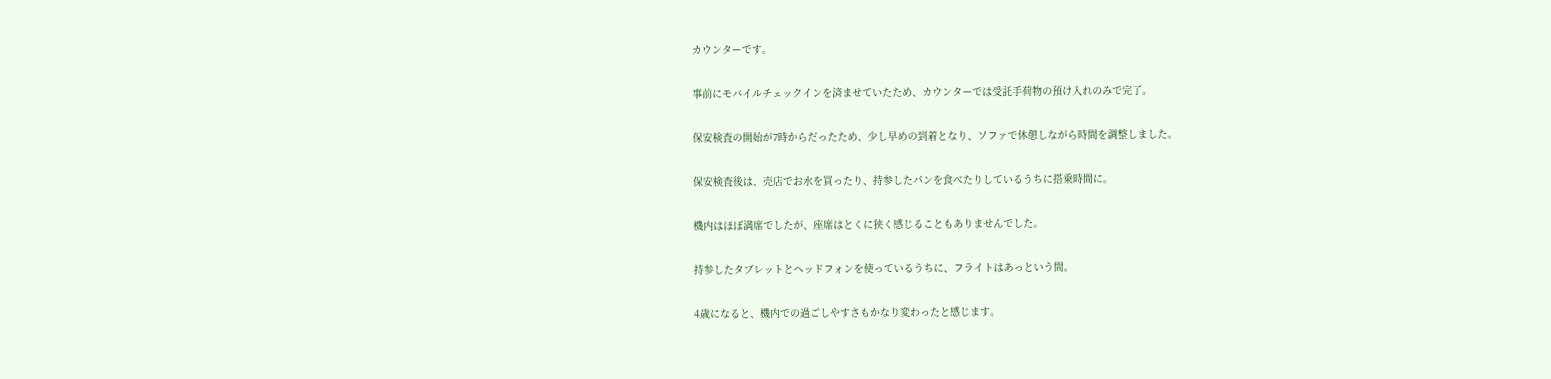カウンターです。

事前にモバイルチェックインを済ませていたため、カウンターでは受託手荷物の預け入れのみで完了。

保安検査の開始が7時からだったため、少し早めの到着となり、ソファで休憩しながら時間を調整しました。

保安検査後は、売店でお水を買ったり、持参したパンを食べたりしているうちに搭乗時間に。

機内はほぼ満席でしたが、座席はとくに狭く感じることもありませんでした。

持参したタブレットとヘッドフォンを使っているうちに、フライトはあっという間。

4歳になると、機内での過ごしやすさもかなり変わったと感じます。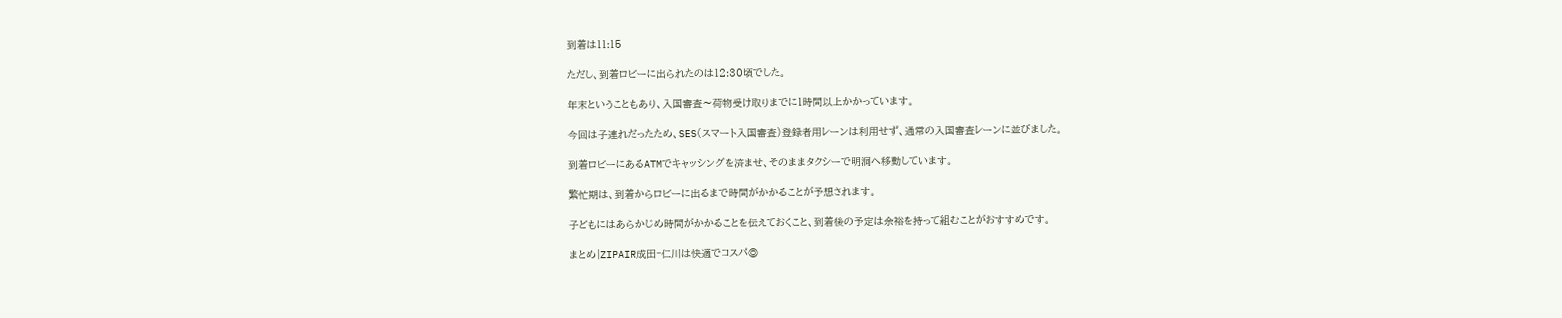到着は11:15

ただし、到着ロビーに出られたのは12:30頃でした。

年末ということもあり、入国審査〜荷物受け取りまでに1時間以上かかっています。

今回は子連れだったため、SES(スマート入国審査)登録者用レーンは利用せず、通常の入国審査レーンに並びました。

到着ロビーにあるATMでキャッシングを済ませ、そのままタクシーで明洞へ移動しています。

繁忙期は、到着からロビーに出るまで時間がかかることが予想されます。

子どもにはあらかじめ時間がかかることを伝えておくこと、到着後の予定は余裕を持って組むことがおすすめです。

まとめ|ZIPAIR成田‐仁川は快適でコスパ◎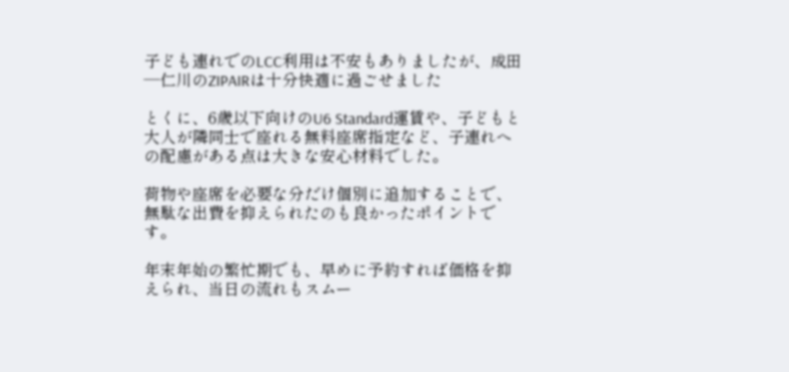子ども連れでのLCC利用は不安もありましたが、成田―仁川のZIPAIRは十分快適に過ごせました

とくに、6歳以下向けのU6 Standard運賃や、子どもと大人が隣同士で座れる無料座席指定など、子連れへの配慮がある点は大きな安心材料でした。

荷物や座席を必要な分だけ個別に追加することで、無駄な出費を抑えられたのも良かったポイントです。

年末年始の繁忙期でも、早めに予約すれば価格を抑えられ、当日の流れもスムー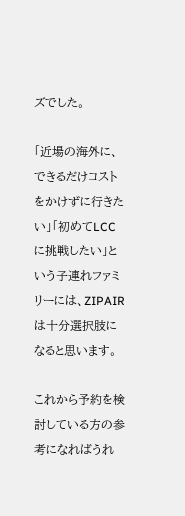ズでした。

「近場の海外に、できるだけコストをかけずに行きたい」「初めてLCCに挑戦したい」という子連れファミリーには、ZIPAIRは十分選択肢になると思います。

これから予約を検討している方の参考になればうれ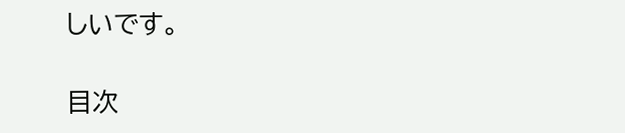しいです。

目次